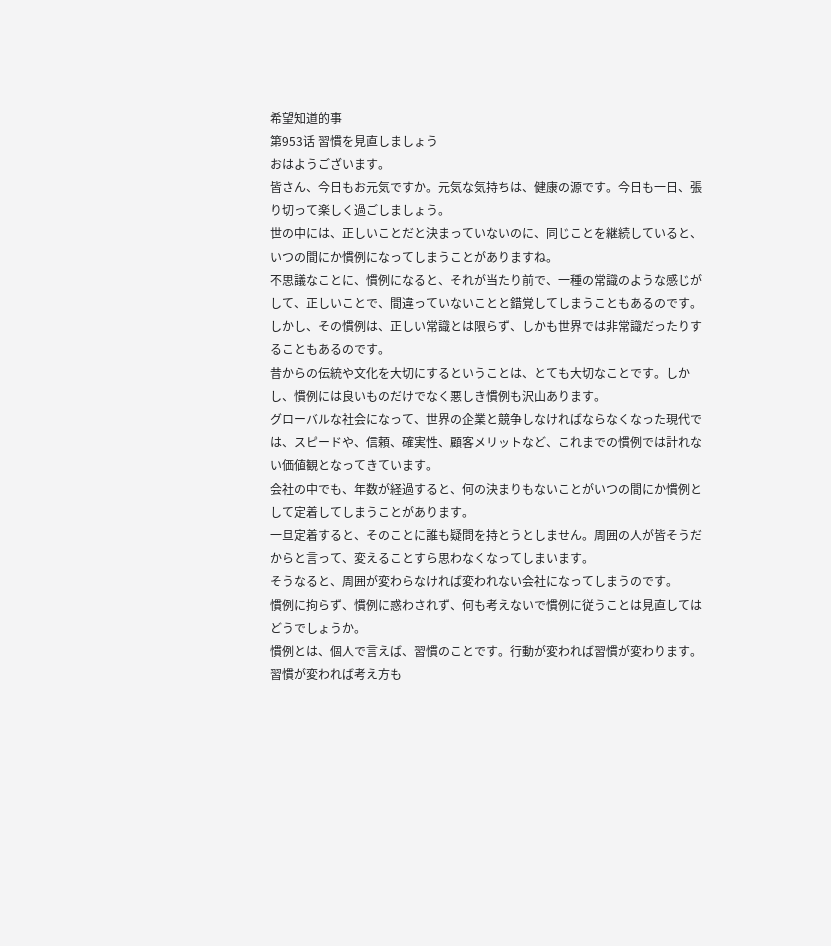希望知道的事
第953话 習慣を見直しましょう
おはようございます。
皆さん、今日もお元気ですか。元気な気持ちは、健康の源です。今日も一日、張り切って楽しく過ごしましょう。
世の中には、正しいことだと決まっていないのに、同じことを継続していると、いつの間にか慣例になってしまうことがありますね。
不思議なことに、慣例になると、それが当たり前で、一種の常識のような感じがして、正しいことで、間違っていないことと錯覚してしまうこともあるのです。
しかし、その慣例は、正しい常識とは限らず、しかも世界では非常識だったりすることもあるのです。
昔からの伝統や文化を大切にするということは、とても大切なことです。しかし、慣例には良いものだけでなく悪しき慣例も沢山あります。
グローバルな社会になって、世界の企業と競争しなければならなくなった現代では、スピードや、信頼、確実性、顧客メリットなど、これまでの慣例では計れない価値観となってきています。
会社の中でも、年数が経過すると、何の決まりもないことがいつの間にか慣例として定着してしまうことがあります。
一旦定着すると、そのことに誰も疑問を持とうとしません。周囲の人が皆そうだからと言って、変えることすら思わなくなってしまいます。
そうなると、周囲が変わらなければ変われない会社になってしまうのです。
慣例に拘らず、慣例に惑わされず、何も考えないで慣例に従うことは見直してはどうでしょうか。
慣例とは、個人で言えば、習慣のことです。行動が変われば習慣が変わります。習慣が変われば考え方も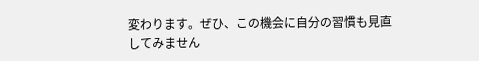変わります。ぜひ、この機会に自分の習慣も見直してみません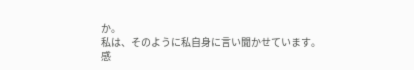か。
私は、そのように私自身に言い聞かせています。
感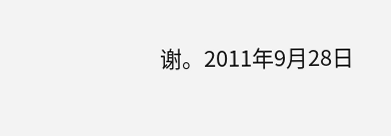谢。2011年9月28日